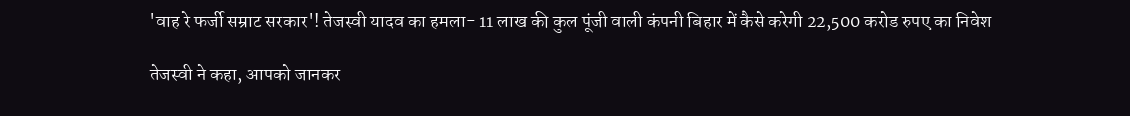'वाह रे फर्जी सम्राट सरकार'! तेजस्वी यादव का हमला- 11 लाख की कुल पूंजी वाली कंपनी बिहार में कैसे करेगी 22,500 करोड रुपए का निवेश

तेजस्वी ने कहा, आपको जानकर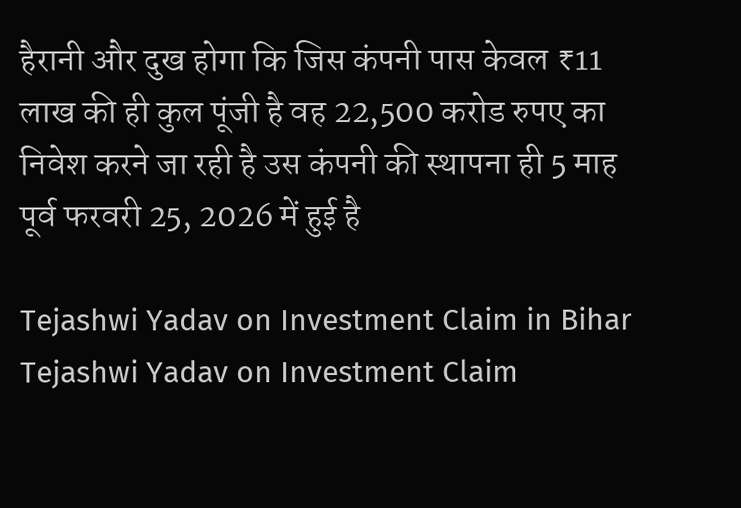हैरानी और दुख होगा कि जिस कंपनी पास केवल ₹11 लाख की ही कुल पूंजी है वह 22,500 करोड रुपए का निवेश करने जा रही है उस कंपनी की स्थापना ही 5 माह पूर्व फरवरी 25, 2026 में हुई है

Tejashwi Yadav on Investment Claim in Bihar
Tejashwi Yadav on Investment Claim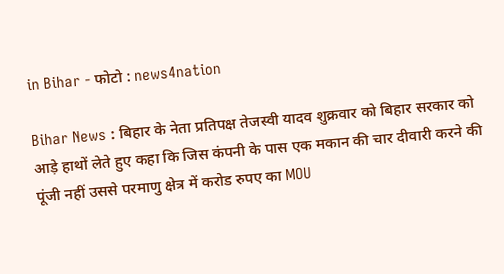in Bihar - फोटो : news4nation

Bihar News : बिहार के नेता प्रतिपक्ष तेजस्वी यादव शुक्रवार को बिहार सरकार को आड़े हाथों लेते हुए कहा कि जिस कंपनी के पास एक मकान की चार दीवारी करने की पूंजी नहीं उससे परमाणु क्षेत्र में करोड रुपए का MOU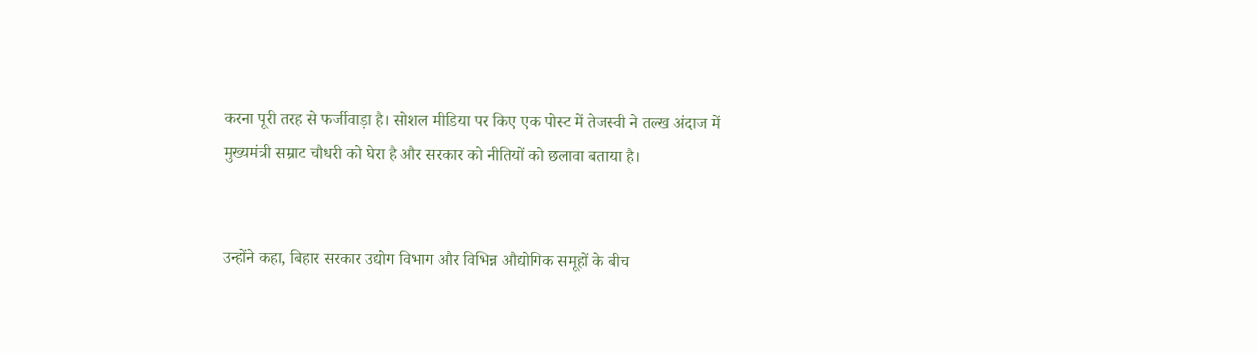करना पूरी तरह से फर्जीवाड़ा है। सोशल मीडिया पर किए एक पोस्ट में तेजस्वी ने तल्ख अंदाज में मुख्यमंत्री सम्राट चौधरी को घेरा है और सरकार को नीतियों को छलावा बताया है।


उन्होंने कहा, बिहार सरकार उद्योग विभाग और विभिन्न औद्योगिक समूहों के बीच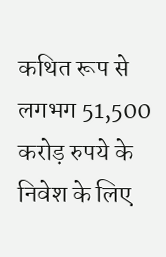कथित रूप से लगभग 51,500 करोड़ रुपये के निवेश के लिए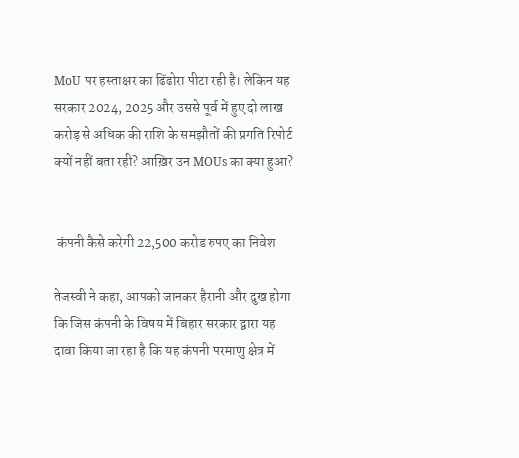MoU पर हस्ताक्षर का ढिंढोरा पीटा रही है। लेकिन यह सरकार 2024, 2025 और उससे पूर्व में हुए दो लाख करोड़ से अधिक की राशि के समझौतों की प्रगति रिपोर्ट क्यों नहीं बता रही? आख़िर उन MOUs का क्या हुआ?


 कंपनी कैसे करेगी 22,500 करोड रुपए का निवेश

तेजस्वी ने कहा, आपको जानकर हैरानी और दुख होगा कि जिस कंपनी के विषय में बिहार सरकार द्वारा यह दावा किया जा रहा है कि यह कंपनी परमाणु क्षेत्र में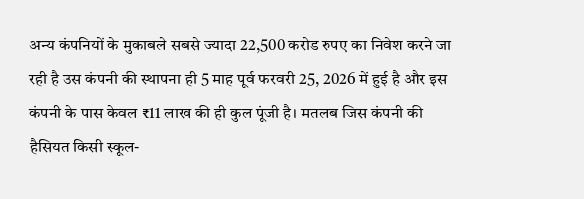अन्य कंपनियों के मुकाबले सबसे ज्यादा 22,500 करोड रुपए का निवेश करने जा रही है उस कंपनी की स्थापना ही 5 माह पूर्व फरवरी 25, 2026 में हुई है और इस कंपनी के पास केवल ₹11 लाख की ही कुल पूंजी है। मतलब जिस कंपनी की हैसियत किसी स्कूल-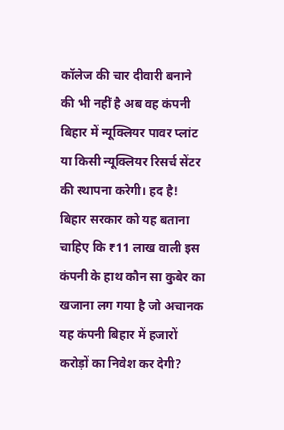कॉलेज की चार दीवारी बनाने की भी नहीं है अब वह कंपनी बिहार में न्यूक्लियर पावर प्लांट या किसी न्यूक्लियर रिसर्च सेंटर की स्थापना करेगी। हद है!  बिहार सरकार को यह बताना चाहिए कि ₹11 लाख वाली इस कंपनी के हाथ कौन सा कुबेर का खजाना लग गया है जो अचानक यह कंपनी बिहार में हजारों करोड़ों का निवेश कर देगी?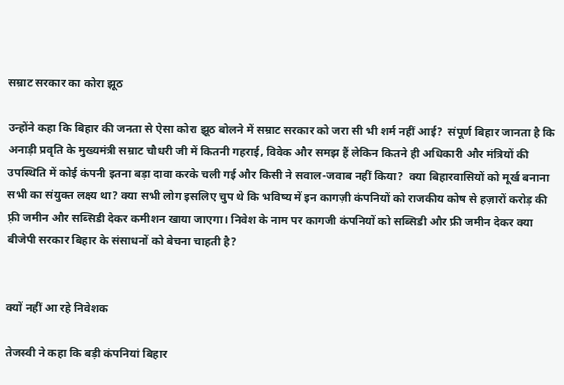सम्राट सरकार का कोरा झूठ

उन्होंने कहा कि बिहार की जनता से ऐसा कोरा झूठ बोलने में सम्राट सरकार को जरा सी भी शर्म नहीं आई?  संपूर्ण बिहार जानता है कि अनाड़ी प्रवृति के मुख्यमंत्री सम्राट चौधरी जी में कितनी गहराई, विवेक और समझ हैं लेकिन कितने ही अधिकारी और मंत्रियों की उपस्थिति में कोई कंपनी इतना बड़ा दावा करके चली गई और किसी ने सवाल-जवाब नहीं किया?  क्या बिहारवासियों को मूर्ख बनाना सभी का संयुक्त लक्ष्य था? क्या सभी लोग इसलिए चुप थे कि भविष्य में इन कागज़ी कंपनियों को राजकीय कोष से हज़ारों करोड़ की फ़्री जमीन और सब्सिडी देकर कमीशन खाया जाएगा। निवेश के नाम पर कागजी कंपनियों को सब्सिडी और फ्री जमीन देकर क्या बीजेपी सरकार बिहार के संसाधनों को बेचना चाहती है?


क्यों नहीं आ रहे निवेशक

तेजस्वी ने कहा कि बड़ी कंपनियां बिहार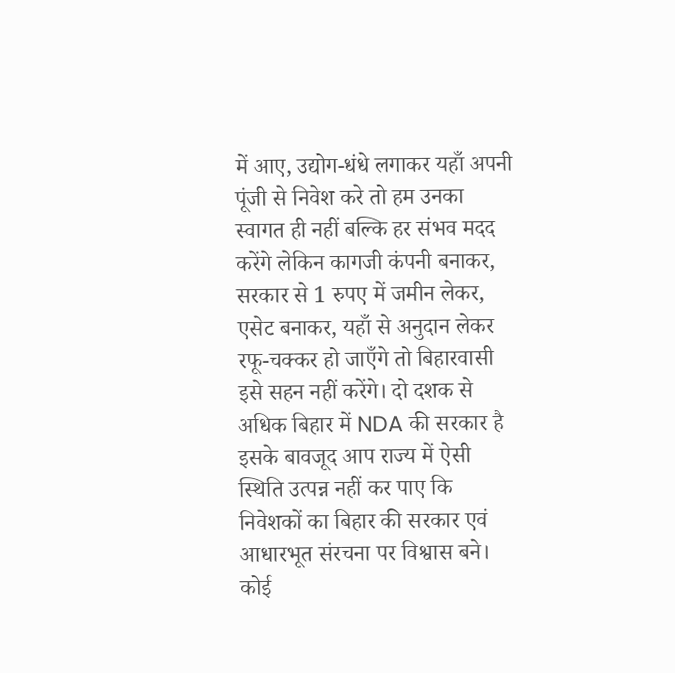में आए, उद्योग-धंधे लगाकर यहाँ अपनी पूंजी से निवेश करे तो हम उनका स्वागत ही नहीं बल्कि हर संभव मदद करेंगे लेकिन कागजी कंपनी बनाकर, सरकार से 1 रुपए में जमीन लेकर, एसेट बनाकर, यहाँ से अनुदान लेकर रफू-चक्कर हो जाएँगे तो बिहारवासी इसे सहन नहीं करेंगे। दो दशक से अधिक बिहार में NDA की सरकार है इसके बावजूद आप राज्य में ऐसी स्थिति उत्पन्न नहीं कर पाए कि निवेशकों का बिहार की सरकार एवं आधारभूत संरचना पर विश्वास बने। कोई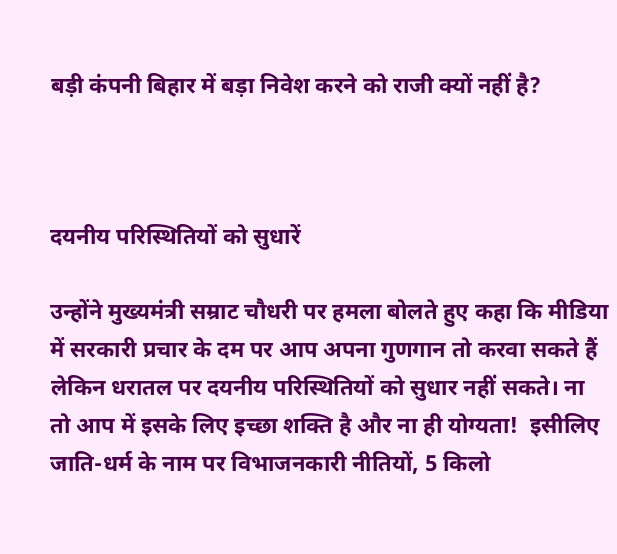बड़ी कंपनी बिहार में बड़ा निवेश करने को राजी क्यों नहीं है?



दयनीय परिस्थितियों को सुधारें

उन्होंने मुख्यमंत्री सम्राट चौधरी पर हमला बोलते हुए कहा कि मीडिया में सरकारी प्रचार के दम पर आप अपना गुणगान तो करवा सकते हैं लेकिन धरातल पर दयनीय परिस्थितियों को सुधार नहीं सकते। ना तो आप में इसके लिए इच्छा शक्ति है और ना ही योग्यता!  इसीलिए जाति-धर्म के नाम पर विभाजनकारी नीतियों, 5 किलो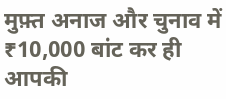मुफ़्त अनाज और चुनाव में ₹10,000 बांट कर ही आपकी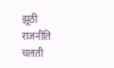झूठी राजनीति चलती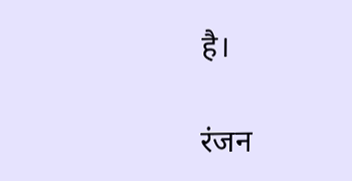है।

रंजन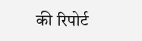की रिपोर्ट